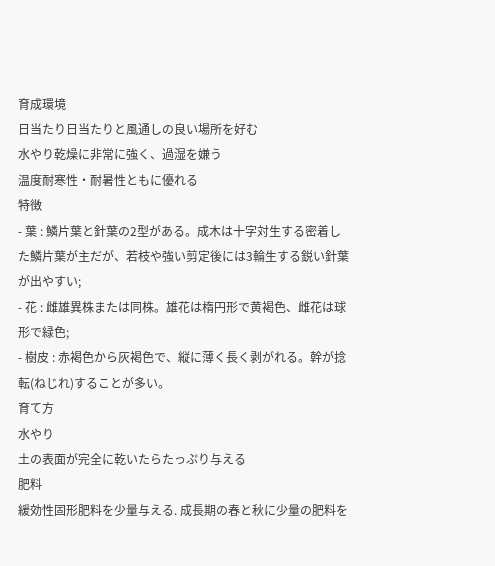育成環境
日当たり日当たりと風通しの良い場所を好む
水やり乾燥に非常に強く、過湿を嫌う
温度耐寒性・耐暑性ともに優れる
特徴
- 葉 : 鱗片葉と針葉の2型がある。成木は十字対生する密着した鱗片葉が主だが、若枝や強い剪定後には3輪生する鋭い針葉が出やすい;
- 花 : 雌雄異株または同株。雄花は楕円形で黄褐色、雌花は球形で緑色;
- 樹皮 : 赤褐色から灰褐色で、縦に薄く長く剥がれる。幹が捻転(ねじれ)することが多い。
育て方
水やり
土の表面が完全に乾いたらたっぷり与える
肥料
緩効性固形肥料を少量与える. 成長期の春と秋に少量の肥料を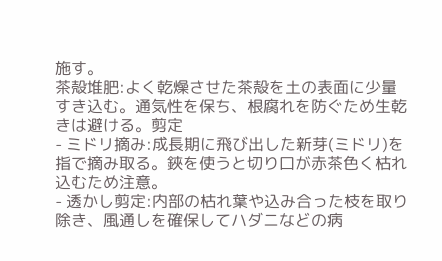施す。
茶殻堆肥:よく乾燥させた茶殻を土の表面に少量すき込む。通気性を保ち、根腐れを防ぐため生乾きは避ける。剪定
- ミドリ摘み:成長期に飛び出した新芽(ミドリ)を指で摘み取る。鋏を使うと切り口が赤茶色く枯れ込むため注意。
- 透かし剪定:内部の枯れ葉や込み合った枝を取り除き、風通しを確保してハダニなどの病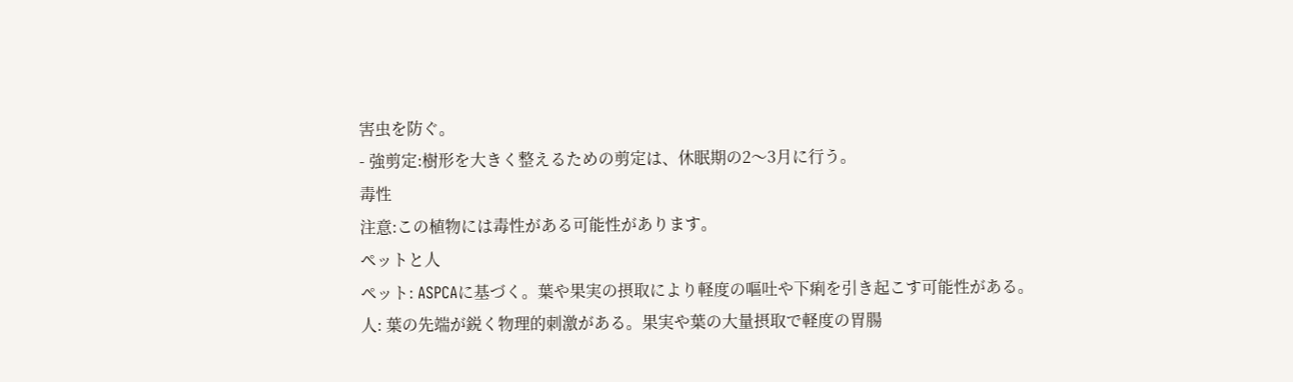害虫を防ぐ。
- 強剪定:樹形を大きく整えるための剪定は、休眠期の2〜3月に行う。
毒性
注意:この植物には毒性がある可能性があります。
ペットと人
ペット: ASPCAに基づく。葉や果実の摂取により軽度の嘔吐や下痢を引き起こす可能性がある。
人: 葉の先端が鋭く物理的刺激がある。果実や葉の大量摂取で軽度の胃腸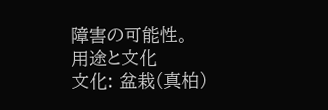障害の可能性。
用途と文化
文化: 盆栽(真柏)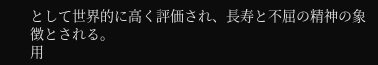として世界的に高く評価され、長寿と不屈の精神の象徴とされる。
用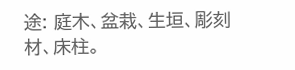途: 庭木、盆栽、生垣、彫刻材、床柱。